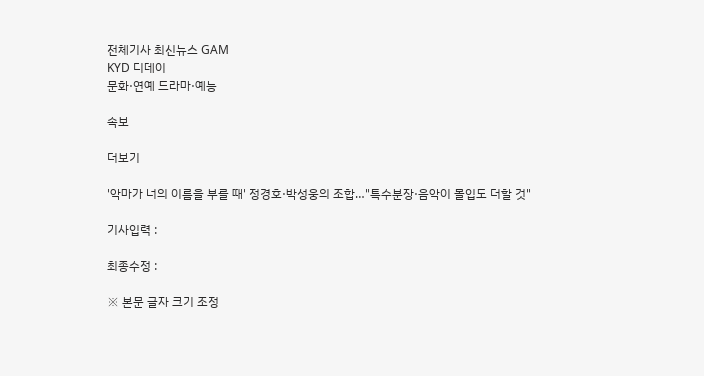전체기사 최신뉴스 GAM
KYD 디데이
문화·연예 드라마·예능

속보

더보기

'악마가 너의 이름을 부를 때' 정경호·박성웅의 조합…"특수분장·음악이 몰입도 더할 것"

기사입력 :

최종수정 :

※ 본문 글자 크기 조정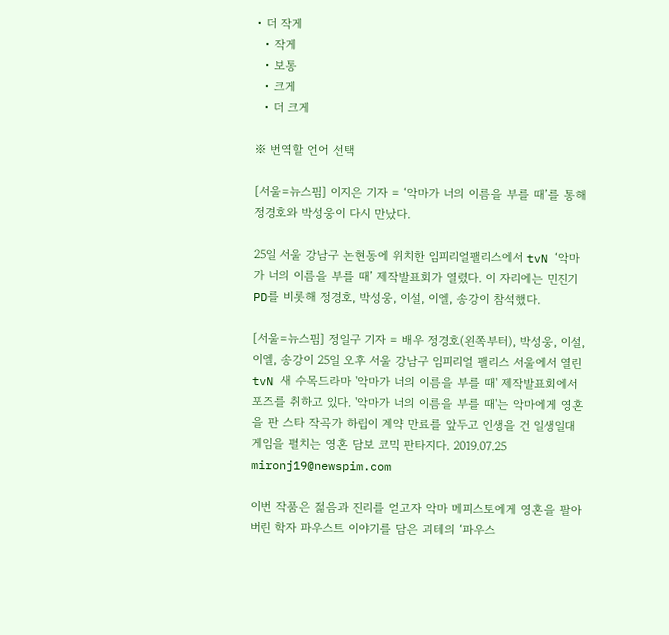• 더 작게
  • 작게
  • 보통
  • 크게
  • 더 크게

※ 번역할 언어 선택

[서울=뉴스핌] 이지은 기자 = ‘악마가 너의 이름을 부를 때’를 통해 정경호와 박성웅이 다시 만났다.

25일 서울 강남구 논현동에 위치한 임피리얼팰리스에서 tvN ‘악마가 너의 이름을 부를 때’ 제작발표회가 열렸다. 이 자리에는 민진기 PD를 비롯해 정경호, 박성웅, 이설, 이엘, 송강이 참석했다.

[서울=뉴스핌] 정일구 기자 = 배우 정경호(왼쪽부터), 박성웅, 이설, 이엘, 송강이 25일 오후 서울 강남구 임피리얼 팰리스 서울에서 열린 tvN 새 수목드라마 '악마가 너의 이름을 부를 때' 제작발표회에서 포즈를 취하고 있다. '악마가 너의 이름을 부를 때'는 악마에게 영혼을 판 스타 작곡가 하립이 계약 만료를 앞두고 인생을 건 일생일대 게임을 펼치는 영혼 담보 코믹 판타지다. 2019.07.25 mironj19@newspim.com

이번 작품은 젊음과 진리를 얻고자 악마 메피스토에게 영혼을 팔아버린 학자 파우스트 이야기를 담은 괴테의 ‘파우스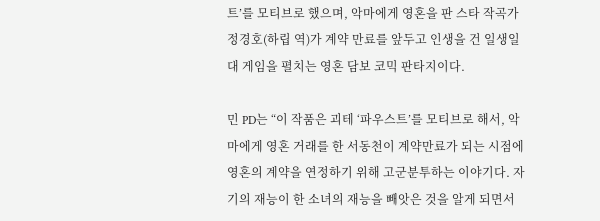트’를 모티브로 했으며, 악마에게 영혼을 판 스타 작곡가 정경호(하립 역)가 계약 만료를 앞두고 인생을 건 일생일대 게임을 펼치는 영혼 담보 코믹 판타지이다.

민 PD는 “이 작품은 괴테 ‘파우스트’를 모티브로 해서, 악마에게 영혼 거래를 한 서동천이 계약만료가 되는 시점에 영혼의 계약을 연정하기 위해 고군분투하는 이야기다. 자기의 재능이 한 소녀의 재능을 빼앗은 것을 알게 되면서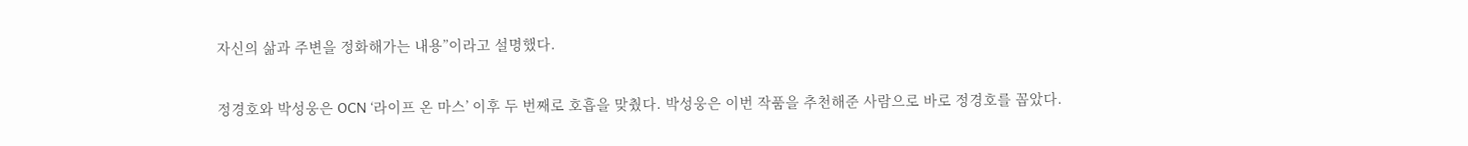자신의 삶과 주변을 정화해가는 내용”이라고 설명했다.

정경호와 박성웅은 OCN ‘라이프 온 마스’ 이후 두 번째로 호흡을 맞췄다. 박성웅은 이번 작품을 추천해준 사람으로 바로 정경호를 꼽았다.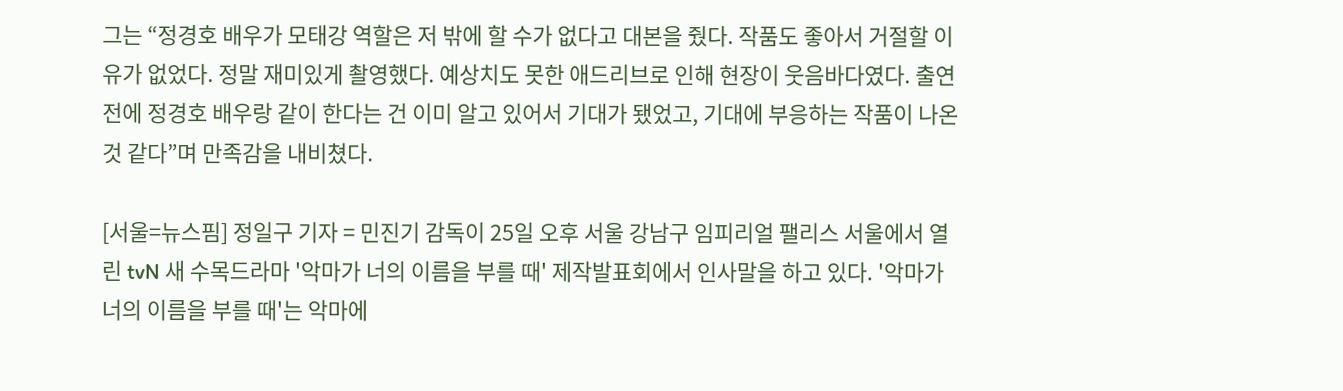그는 “정경호 배우가 모태강 역할은 저 밖에 할 수가 없다고 대본을 줬다. 작품도 좋아서 거절할 이유가 없었다. 정말 재미있게 촬영했다. 예상치도 못한 애드리브로 인해 현장이 웃음바다였다. 출연 전에 정경호 배우랑 같이 한다는 건 이미 알고 있어서 기대가 됐었고, 기대에 부응하는 작품이 나온 것 같다”며 만족감을 내비쳤다.

[서울=뉴스핌] 정일구 기자 = 민진기 감독이 25일 오후 서울 강남구 임피리얼 팰리스 서울에서 열린 tvN 새 수목드라마 '악마가 너의 이름을 부를 때' 제작발표회에서 인사말을 하고 있다. '악마가 너의 이름을 부를 때'는 악마에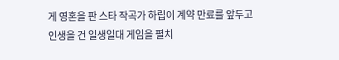게 영혼을 판 스타 작곡가 하립이 계약 만료를 앞두고 인생을 건 일생일대 게임을 펼치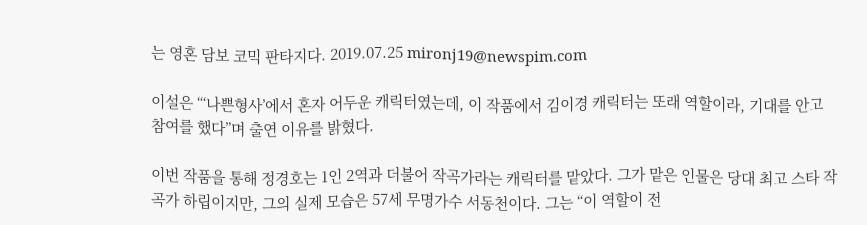는 영혼 담보 코믹 판타지다. 2019.07.25 mironj19@newspim.com

이설은 “‘나쁜형사’에서 혼자 어두운 캐릭터였는데, 이 작품에서 김이경 캐릭터는 또래 역할이라, 기대를 안고 참여를 했다”며 출연 이유를 밝혔다.

이번 작품을 통해 정경호는 1인 2역과 더불어 작곡가라는 캐릭터를 맡았다. 그가 맡은 인물은 당대 최고 스타 작곡가 하립이지만, 그의 실제 모습은 57세 무명가수 서동천이다. 그는 “이 역할이 전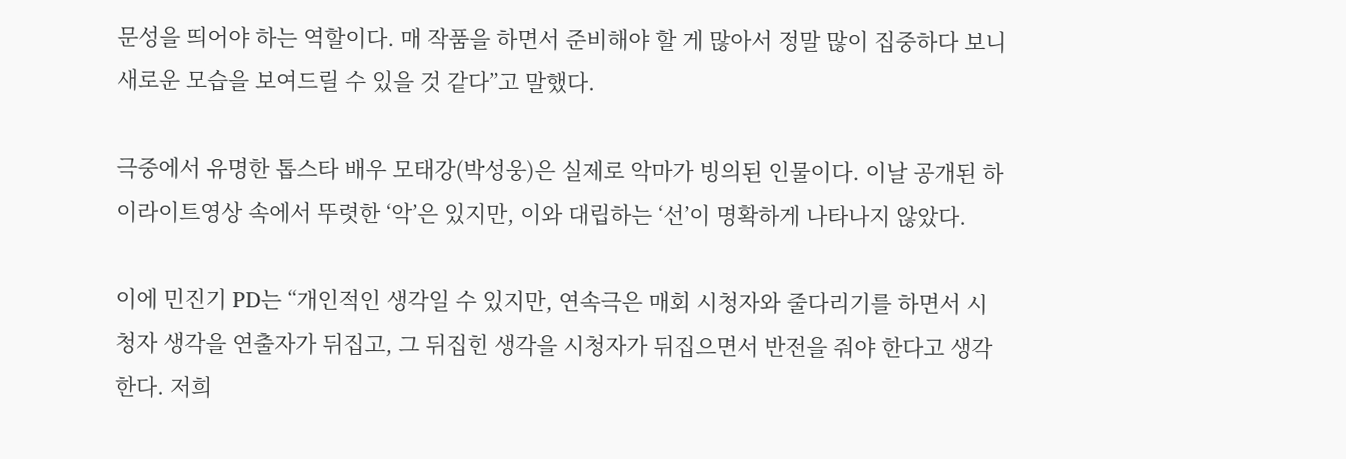문성을 띄어야 하는 역할이다. 매 작품을 하면서 준비해야 할 게 많아서 정말 많이 집중하다 보니 새로운 모습을 보여드릴 수 있을 것 같다”고 말했다.

극중에서 유명한 톱스타 배우 모태강(박성웅)은 실제로 악마가 빙의된 인물이다. 이날 공개된 하이라이트영상 속에서 뚜렷한 ‘악’은 있지만, 이와 대립하는 ‘선’이 명확하게 나타나지 않았다.

이에 민진기 PD는 “개인적인 생각일 수 있지만, 연속극은 매회 시청자와 줄다리기를 하면서 시청자 생각을 연출자가 뒤집고, 그 뒤집힌 생각을 시청자가 뒤집으면서 반전을 줘야 한다고 생각한다. 저희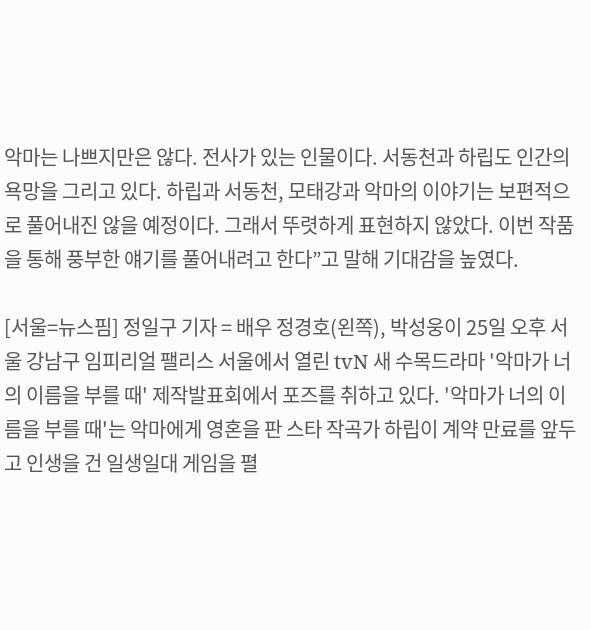악마는 나쁘지만은 않다. 전사가 있는 인물이다. 서동천과 하립도 인간의 욕망을 그리고 있다. 하립과 서동천, 모태강과 악마의 이야기는 보편적으로 풀어내진 않을 예정이다. 그래서 뚜렷하게 표현하지 않았다. 이번 작품을 통해 풍부한 얘기를 풀어내려고 한다”고 말해 기대감을 높였다.

[서울=뉴스핌] 정일구 기자 = 배우 정경호(왼쪽), 박성웅이 25일 오후 서울 강남구 임피리얼 팰리스 서울에서 열린 tvN 새 수목드라마 '악마가 너의 이름을 부를 때' 제작발표회에서 포즈를 취하고 있다. '악마가 너의 이름을 부를 때'는 악마에게 영혼을 판 스타 작곡가 하립이 계약 만료를 앞두고 인생을 건 일생일대 게임을 펼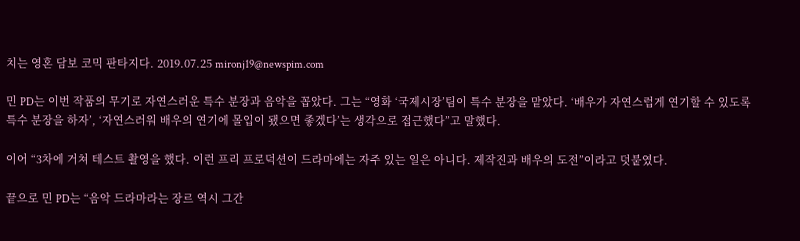치는 영혼 담보 코믹 판타지다. 2019.07.25 mironj19@newspim.com

민 PD는 이번 작품의 무기로 자연스러운 특수 분장과 음악을 꼽았다. 그는 “영화 ‘국제시장’팀이 특수 분장을 맡았다. ‘배우가 자연스럽게 연기할 수 있도록 특수 분장을 하자’, ‘자연스러워 배우의 연기에 몰입이 됐으면 좋겠다’는 생각으로 접근했다”고 말했다.

이어 “3차에 거쳐 테스트 촬영을 했다. 이런 프리 프로덕션이 드라마에는 자주 있는 일은 아니다. 제작진과 배우의 도전”이라고 덧붙였다.

끝으로 민 PD는 “음악 드라마라는 장르 역시 그간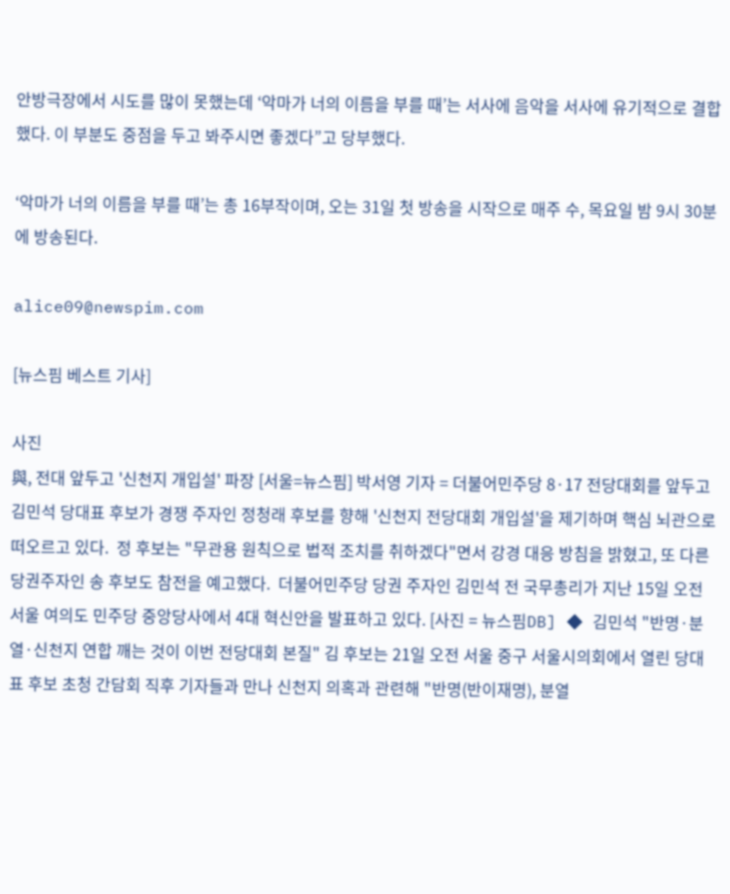안방극장에서 시도를 많이 못했는데 ‘악마가 너의 이름을 부를 때’는 서사에 음악을 서사에 유기적으로 결합했다. 이 부분도 중점을 두고 봐주시면 좋겠다”고 당부했다.

‘악마가 너의 이름을 부를 때’는 총 16부작이며, 오는 31일 첫 방송을 시작으로 매주 수, 목요일 밤 9시 30분에 방송된다.

alice09@newspim.com

[뉴스핌 베스트 기사]

사진
與, 전대 앞두고 '신천지 개입설' 파장 [서울=뉴스핌] 박서영 기자 = 더불어민주당 8·17 전당대회를 앞두고 김민석 당대표 후보가 경쟁 주자인 정청래 후보를 향해 '신천지 전당대회 개입설'을 제기하며 핵심 뇌관으로 떠오르고 있다.  정 후보는 "무관용 원칙으로 법적 조치를 취하겠다"면서 강경 대응 방침을 밝혔고, 또 다른 당권주자인 송 후보도 참전을 예고했다.  더불어민주당 당권 주자인 김민석 전 국무총리가 지난 15일 오전 서울 여의도 민주당 중앙당사에서 4대 혁신안을 발표하고 있다. [사진 = 뉴스핌DB] ◆ 김민석 "반명·분열·신천지 연합 깨는 것이 이번 전당대회 본질" 김 후보는 21일 오전 서울 중구 서울시의회에서 열린 당대표 후보 초청 간담회 직후 기자들과 만나 신천지 의혹과 관련해 "반명(반이재명), 분열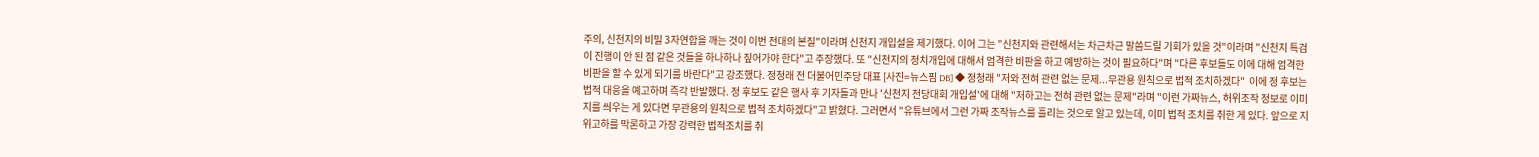주의, 신천지의 비밀 3자연합을 깨는 것이 이번 전대의 본질"이라며 신천지 개입설을 제기했다. 이어 그는 "신천지와 관련해서는 차근차근 말씀드릴 기회가 있을 것"이라며 "신천지 특검이 진행이 안 된 점 같은 것들을 하나하나 짚어가야 한다"고 주장했다. 또 "신천지의 정치개입에 대해서 엄격한 비판을 하고 예방하는 것이 필요하다"며 "다른 후보들도 이에 대해 엄격한 비판을 할 수 있게 되기를 바란다"고 강조했다. 정청래 전 더불어민주당 대표 [사진=뉴스핌 DB] ◆ 정청래 "저와 전혀 관련 없는 문제...무관용 원칙으로 법적 조치하겠다"  이에 정 후보는 법적 대응을 예고하며 즉각 반발했다. 정 후보도 같은 행사 후 기자들과 만나 '신천지 전당대회 개입설'에 대해 "저하고는 전혀 관련 없는 문제"라며 "이런 가짜뉴스, 허위조작 정보로 이미지를 씌우는 게 있다면 무관용의 원칙으로 법적 조치하겠다"고 밝혔다. 그러면서 "유튜브에서 그런 가짜 조작뉴스를 흘리는 것으로 알고 있는데, 이미 법적 조치를 취한 게 있다. 앞으로 지위고하를 막론하고 가장 강력한 법적조치를 취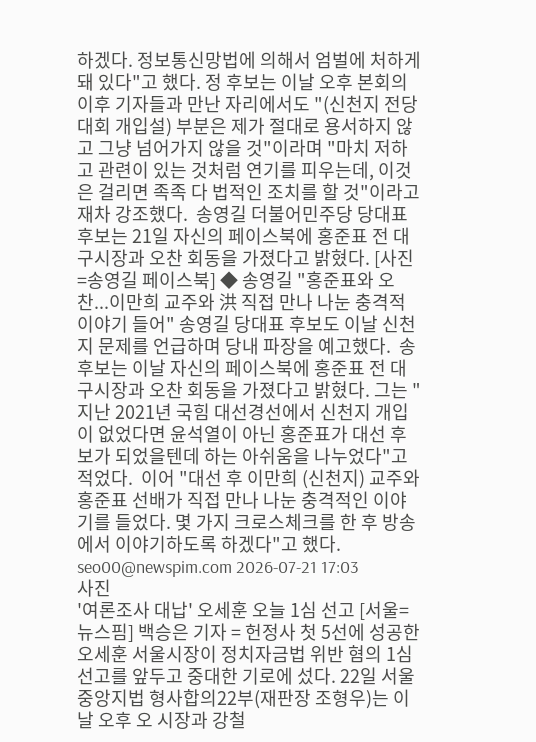하겠다. 정보통신망법에 의해서 엄벌에 처하게 돼 있다"고 했다. 정 후보는 이날 오후 본회의 이후 기자들과 만난 자리에서도 "(신천지 전당대회 개입설) 부분은 제가 절대로 용서하지 않고 그냥 넘어가지 않을 것"이라며 "마치 저하고 관련이 있는 것처럼 연기를 피우는데, 이것은 걸리면 족족 다 법적인 조치를 할 것"이라고 재차 강조했다.  송영길 더불어민주당 당대표 후보는 21일 자신의 페이스북에 홍준표 전 대구시장과 오찬 회동을 가졌다고 밝혔다. [사진=송영길 페이스북] ◆ 송영길 "홍준표와 오찬...이만희 교주와 洪 직접 만나 나눈 충격적 이야기 들어" 송영길 당대표 후보도 이날 신천지 문제를 언급하며 당내 파장을 예고했다.  송 후보는 이날 자신의 페이스북에 홍준표 전 대구시장과 오찬 회동을 가졌다고 밝혔다. 그는 "지난 2021년 국힘 대선경선에서 신천지 개입이 없었다면 윤석열이 아닌 홍준표가 대선 후보가 되었을텐데 하는 아쉬움을 나누었다"고 적었다.  이어 "대선 후 이만희 (신천지) 교주와 홍준표 선배가 직접 만나 나눈 충격적인 이야기를 들었다. 몇 가지 크로스체크를 한 후 방송에서 이야기하도록 하겠다"고 했다.  seo00@newspim.com 2026-07-21 17:03
사진
'여론조사 대납' 오세훈 오늘 1심 선고 [서울=뉴스핌] 백승은 기자 = 헌정사 첫 5선에 성공한 오세훈 서울시장이 정치자금법 위반 혐의 1심 선고를 앞두고 중대한 기로에 섰다. 22일 서울중앙지법 형사합의22부(재판장 조형우)는 이날 오후 오 시장과 강철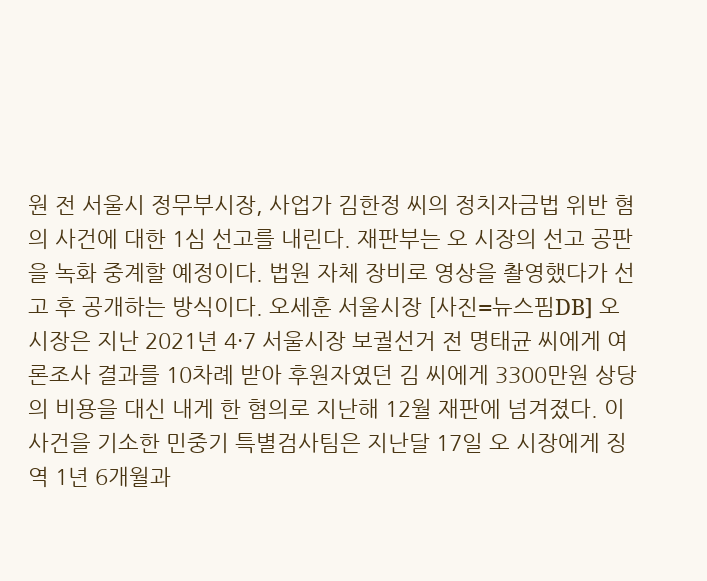원 전 서울시 정무부시장, 사업가 김한정 씨의 정치자금법 위반 혐의 사건에 대한 1심 선고를 내린다. 재판부는 오 시장의 선고 공판을 녹화 중계할 예정이다. 법원 자체 장비로 영상을 촬영했다가 선고 후 공개하는 방식이다. 오세훈 서울시장 [사진=뉴스핌DB] 오 시장은 지난 2021년 4·7 서울시장 보궐선거 전 명태균 씨에게 여론조사 결과를 10차례 받아 후원자였던 김 씨에게 3300만원 상당의 비용을 대신 내게 한 혐의로 지난해 12월 재판에 넘겨졌다. 이 사건을 기소한 민중기 특별검사팀은 지난달 17일 오 시장에게 징역 1년 6개월과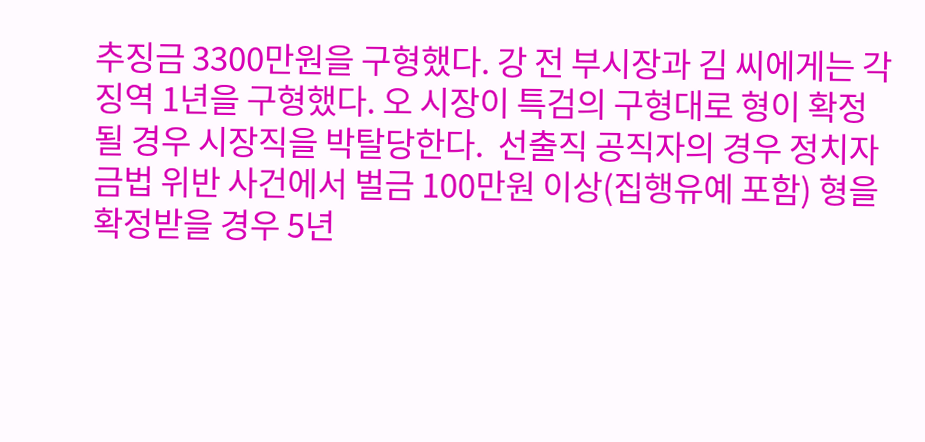추징금 3300만원을 구형했다. 강 전 부시장과 김 씨에게는 각 징역 1년을 구형했다. 오 시장이 특검의 구형대로 형이 확정될 경우 시장직을 박탈당한다.  선출직 공직자의 경우 정치자금법 위반 사건에서 벌금 100만원 이상(집행유예 포함) 형을 확정받을 경우 5년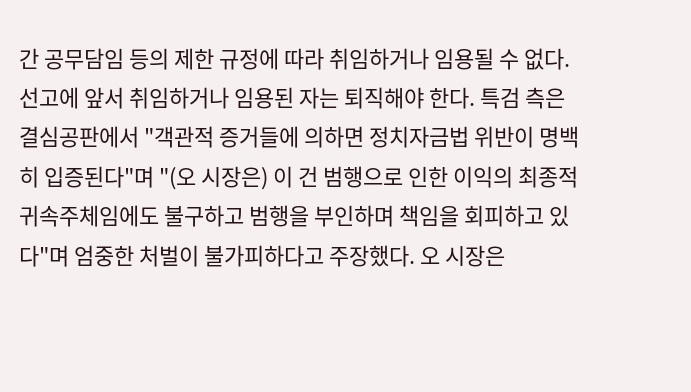간 공무담임 등의 제한 규정에 따라 취임하거나 임용될 수 없다. 선고에 앞서 취임하거나 임용된 자는 퇴직해야 한다. 특검 측은 결심공판에서 "객관적 증거들에 의하면 정치자금법 위반이 명백히 입증된다"며 "(오 시장은) 이 건 범행으로 인한 이익의 최종적 귀속주체임에도 불구하고 범행을 부인하며 책임을 회피하고 있다"며 엄중한 처벌이 불가피하다고 주장했다. 오 시장은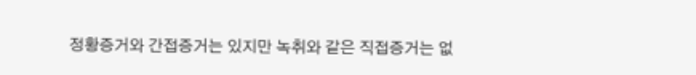정황증거와 간접증거는 있지만 녹취와 같은 직접증거는 없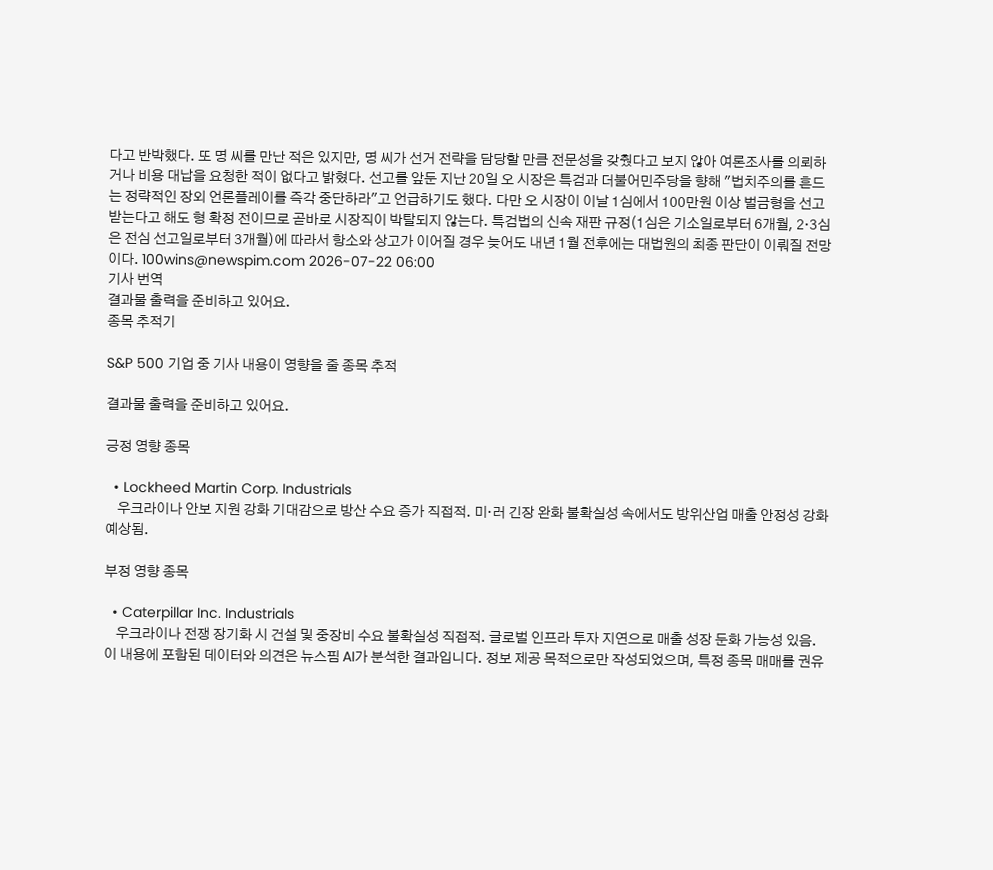다고 반박했다. 또 명 씨를 만난 적은 있지만, 명 씨가 선거 전략을 담당할 만큼 전문성을 갖췄다고 보지 않아 여론조사를 의뢰하거나 비용 대납을 요청한 적이 없다고 밝혔다. 선고를 앞둔 지난 20일 오 시장은 특검과 더불어민주당을 향해 "법치주의를 흔드는 정략적인 장외 언론플레이를 즉각 중단하라"고 언급하기도 했다. 다만 오 시장이 이날 1심에서 100만원 이상 벌금형을 선고받는다고 해도 형 확정 전이므로 곧바로 시장직이 박탈되지 않는다. 특검법의 신속 재판 규정(1심은 기소일로부터 6개월, 2·3심은 전심 선고일로부터 3개월)에 따라서 항소와 상고가 이어질 경우 늦어도 내년 1월 전후에는 대법원의 최종 판단이 이뤄질 전망이다. 100wins@newspim.com 2026-07-22 06:00
기사 번역
결과물 출력을 준비하고 있어요.
종목 추적기

S&P 500 기업 중 기사 내용이 영향을 줄 종목 추적

결과물 출력을 준비하고 있어요.

긍정 영향 종목

  • Lockheed Martin Corp. Industrials
    우크라이나 안보 지원 강화 기대감으로 방산 수요 증가 직접적. 미·러 긴장 완화 불확실성 속에서도 방위산업 매출 안정성 강화 예상됨.

부정 영향 종목

  • Caterpillar Inc. Industrials
    우크라이나 전쟁 장기화 시 건설 및 중장비 수요 불확실성 직접적. 글로벌 인프라 투자 지연으로 매출 성장 둔화 가능성 있음.
이 내용에 포함된 데이터와 의견은 뉴스핌 AI가 분석한 결과입니다. 정보 제공 목적으로만 작성되었으며, 특정 종목 매매를 권유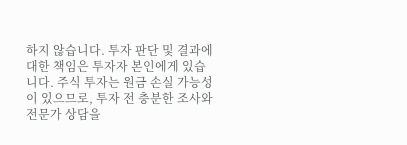하지 않습니다. 투자 판단 및 결과에 대한 책임은 투자자 본인에게 있습니다. 주식 투자는 원금 손실 가능성이 있으므로, 투자 전 충분한 조사와 전문가 상담을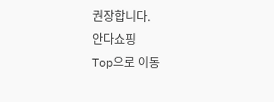권장합니다.
안다쇼핑
Top으로 이동